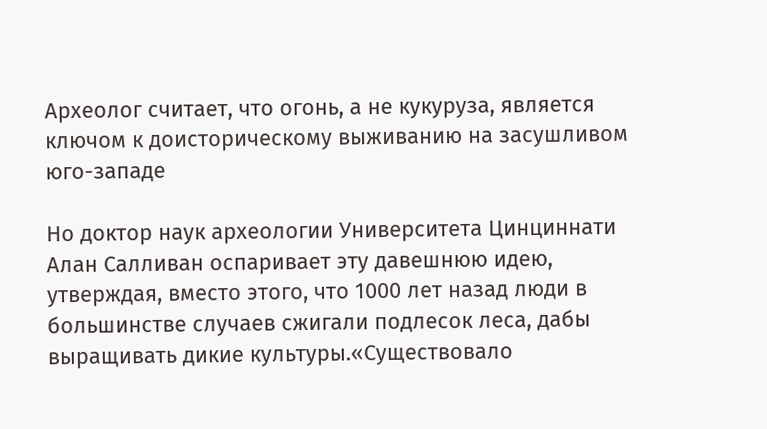Археолог считает, что огонь, а не кукуруза, является ключом к доисторическому выживанию на засушливом юго-западе

Но доктор наук археологии Университета Цинциннати Алан Салливан оспаривает эту давешнюю идею, утверждая, вместо этого, что 1000 лет назад люди в большинстве случаев сжигали подлесок леса, дабы выращивать дикие культуры.«Существовало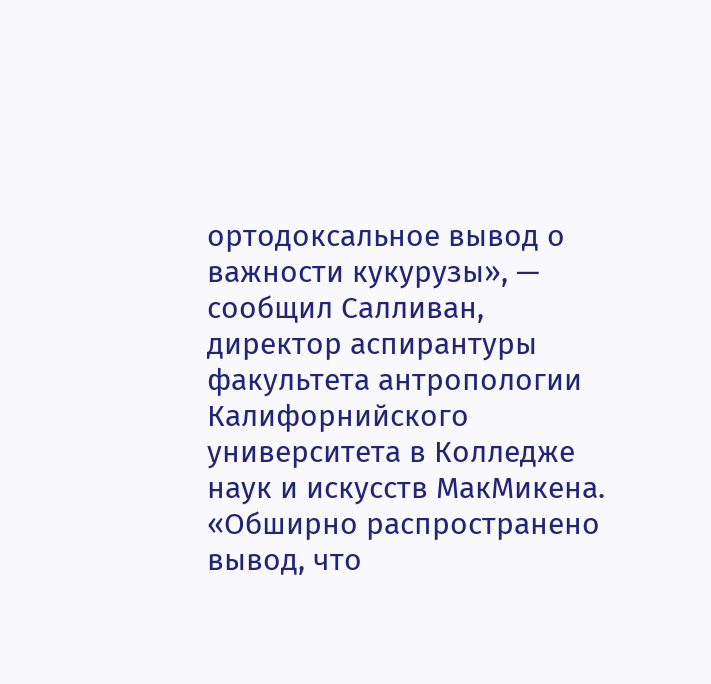ортодоксальное вывод о важности кукурузы», — сообщил Салливан, директор аспирантуры факультета антропологии Калифорнийского университета в Колледже наук и искусств МакМикена. «Обширно распространено вывод, что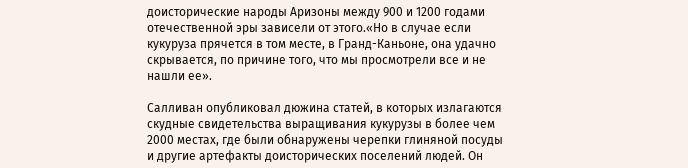доисторические народы Аризоны между 900 и 1200 годами отечественной эры зависели от этого.«Но в случае если кукуруза прячется в том месте, в Гранд-Каньоне, она удачно скрывается, по причине того, что мы просмотрели все и не нашли ее».

Салливан опубликовал дюжина статей, в которых излагаются скудные свидетельства выращивания кукурузы в более чем 2000 местах, где были обнаружены черепки глиняной посуды и другие артефакты доисторических поселений людей. Он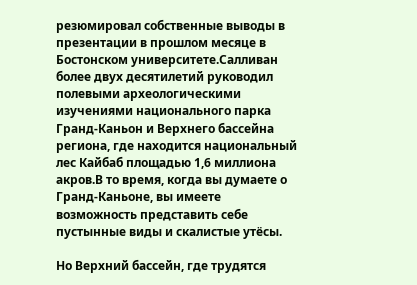резюмировал собственные выводы в презентации в прошлом месяце в Бостонском университете.Салливан более двух десятилетий руководил полевыми археологическими изучениями национального парка Гранд-Каньон и Верхнего бассейна региона, где находится национальный лес Кайбаб площадью 1,6 миллиона акров.В то время, когда вы думаете о Гранд-Каньоне, вы имеете возможность представить себе пустынные виды и скалистые утёсы.

Но Верхний бассейн, где трудятся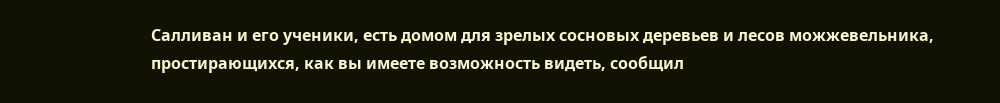Салливан и его ученики, есть домом для зрелых сосновых деревьев и лесов можжевельника, простирающихся, как вы имеете возможность видеть, сообщил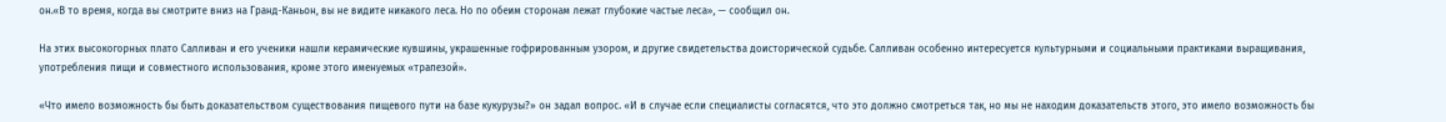он.«В то время, когда вы смотрите вниз на Гранд-Каньон, вы не видите никакого леса. Но по обеим сторонам лежат глубокие частые леса», — сообщил он.

На этих высокогорных плато Салливан и его ученики нашли керамические кувшины, украшенные гофрированным узором, и другие свидетельства доисторической судьбе. Салливан особенно интересуется культурными и социальными практиками выращивания, употребления пищи и совместного использования, кроме этого именуемых «трапезой».

«Что имело возможность бы быть доказательством существования пищевого пути на базе кукурузы?» он задал вопрос. «И в случае если специалисты согласятся, что это должно смотреться так, но мы не находим доказательств этого, это имело возможность бы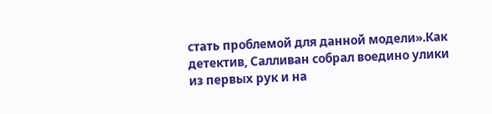стать проблемой для данной модели».Как детектив, Салливан собрал воедино улики из первых рук и на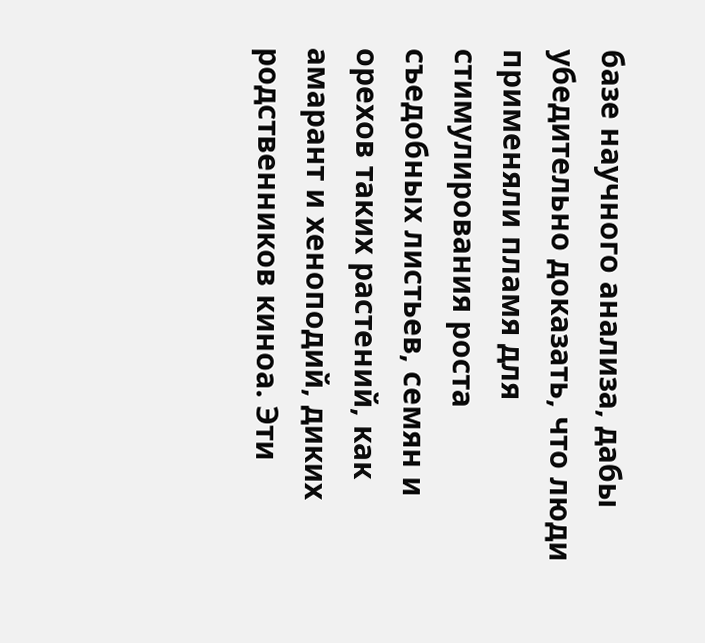базе научного анализа, дабы убедительно доказать, что люди применяли пламя для стимулирования роста съедобных листьев, семян и орехов таких растений, как амарант и хеноподий, диких родственников киноа. Эти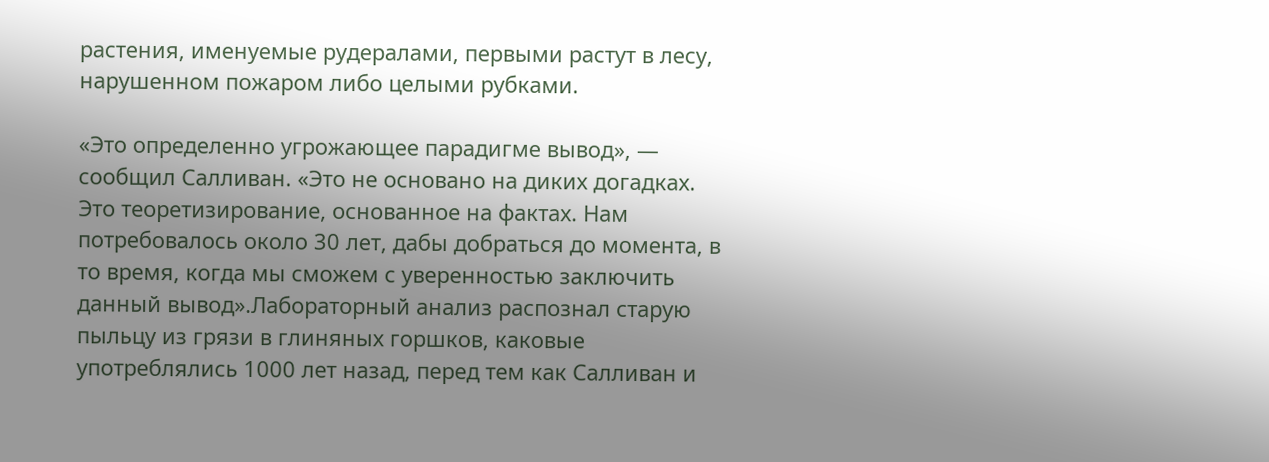растения, именуемые рудералами, первыми растут в лесу, нарушенном пожаром либо целыми рубками.

«Это определенно угрожающее парадигме вывод», — сообщил Салливан. «Это не основано на диких догадках. Это теоретизирование, основанное на фактах. Нам потребовалось около 30 лет, дабы добраться до момента, в то время, когда мы сможем с уверенностью заключить данный вывод».Лабораторный анализ распознал старую пыльцу из грязи в глиняных горшков, каковые употреблялись 1000 лет назад, перед тем как Салливан и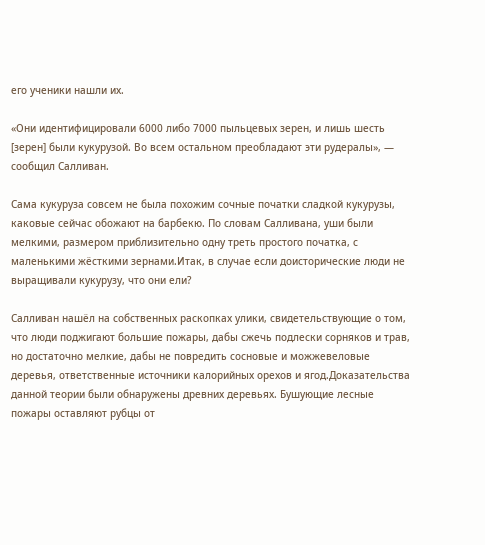его ученики нашли их.

«Они идентифицировали 6000 либо 7000 пыльцевых зерен, и лишь шесть [зерен] были кукурузой. Во всем остальном преобладают эти рудералы», — сообщил Салливан.

Сама кукуруза совсем не была похожим сочные початки сладкой кукурузы, каковые сейчас обожают на барбекю. По словам Салливана, уши были мелкими, размером приблизительно одну треть простого початка, с маленькими жёсткими зернами.Итак, в случае если доисторические люди не выращивали кукурузу, что они ели?

Салливан нашёл на собственных раскопках улики, свидетельствующие о том, что люди поджигают большие пожары, дабы сжечь подлески сорняков и трав, но достаточно мелкие, дабы не повредить сосновые и можжевеловые деревья, ответственные источники калорийных орехов и ягод.Доказательства данной теории были обнаружены древних деревьях. Бушующие лесные пожары оставляют рубцы от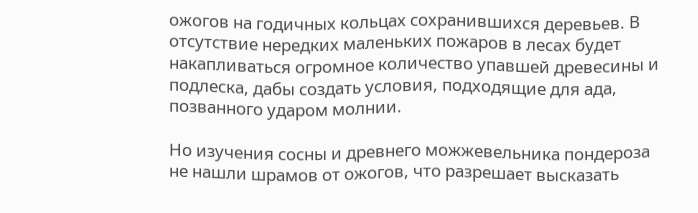ожогов на годичных кольцах сохранившихся деревьев. В отсутствие нередких маленьких пожаров в лесах будет накапливаться огромное количество упавшей древесины и подлеска, дабы создать условия, подходящие для ада, позванного ударом молнии.

Но изучения сосны и древнего можжевельника пондероза не нашли шрамов от ожогов, что разрешает высказать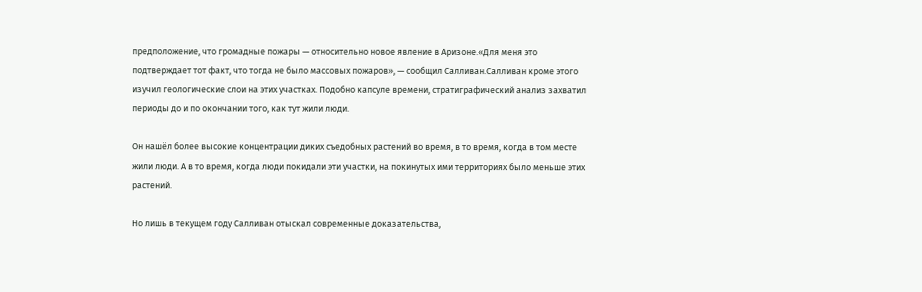предположение, что громадные пожары — относительно новое явление в Аризоне.«Для меня это подтверждает тот факт, что тогда не было массовых пожаров», — сообщил Салливан.Салливан кроме этого изучил геологические слои на этих участках. Подобно капсуле времени, стратиграфический анализ захватил периоды до и по окончании того, как тут жили люди.

Он нашёл более высокие концентрации диких съедобных растений во время, в то время, когда в том месте жили люди. А в то время, когда люди покидали эти участки, на покинутых ими территориях было меньше этих растений.

Но лишь в текущем году Салливан отыскал современные доказательства,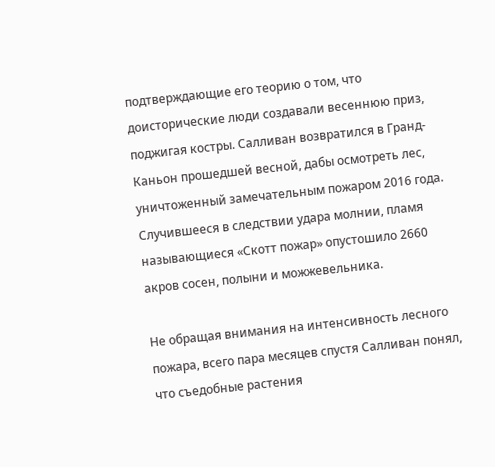подтверждающие его теорию о том, что доисторические люди создавали весеннюю приз, поджигая костры. Салливан возвратился в Гранд-Каньон прошедшей весной, дабы осмотреть лес, уничтоженный замечательным пожаром 2016 года. Случившееся в следствии удара молнии, пламя называющиеся «Скотт пожар» опустошило 2660 акров сосен, полыни и можжевельника.

Не обращая внимания на интенсивность лесного пожара, всего пара месяцев спустя Салливан понял, что съедобные растения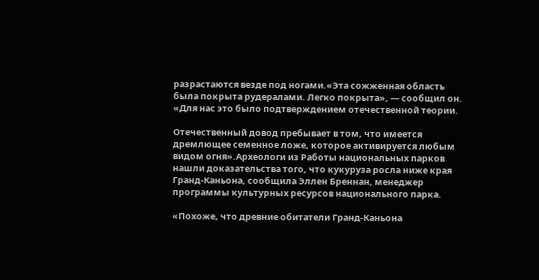разрастаются везде под ногами.«Эта сожженная область была покрыта рудералами. Легко покрыта», — сообщил он. «Для нас это было подтверждением отечественной теории.

Отечественный довод пребывает в том, что имеется дремлющее семенное ложе, которое активируется любым видом огня».Археологи из Работы национальных парков нашли доказательства того, что кукуруза росла ниже края Гранд-Каньона, сообщила Эллен Бреннан, менеджер программы культурных ресурсов национального парка.

«Похоже, что древние обитатели Гранд-Каньона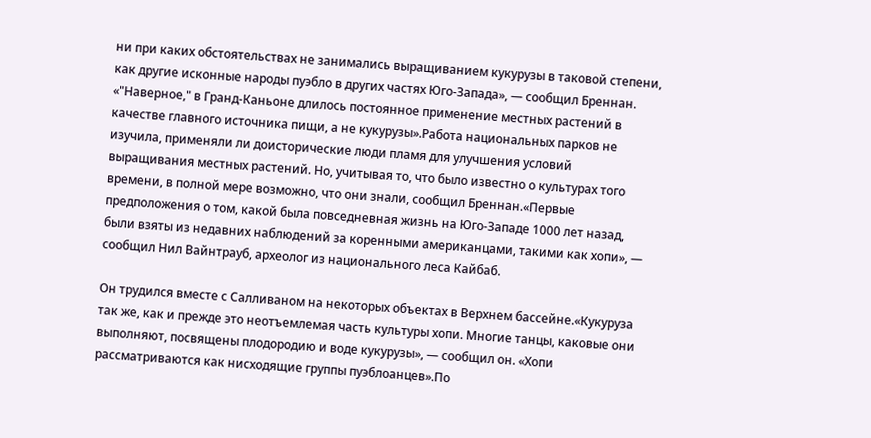ни при каких обстоятельствах не занимались выращиванием кукурузы в таковой степени, как другие исконные народы пуэбло в других частях Юго-Запада», — сообщил Бреннан. «"Наверное," в Гранд-Каньоне длилось постоянное применение местных растений в качестве главного источника пищи, а не кукурузы».Работа национальных парков не изучила, применяли ли доисторические люди пламя для улучшения условий выращивания местных растений. Но, учитывая то, что было известно о культурах того времени, в полной мере возможно, что они знали, сообщил Бреннан.«Первые предположения о том, какой была повседневная жизнь на Юго-Западе 1000 лет назад, были взяты из недавних наблюдений за коренными американцами, такими как хопи», — сообщил Нил Вайнтрауб, археолог из национального леса Кайбаб.

Он трудился вместе с Салливаном на некоторых объектах в Верхнем бассейне.«Кукуруза так же, как и прежде это неотъемлемая часть культуры хопи. Многие танцы, каковые они выполняют, посвящены плодородию и воде кукурузы», — сообщил он. «Хопи рассматриваются как нисходящие группы пуэблоанцев».По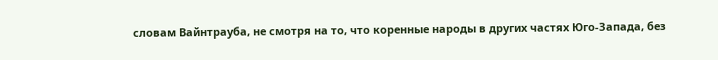словам Вайнтрауба, не смотря на то, что коренные народы в других частях Юго-Запада, без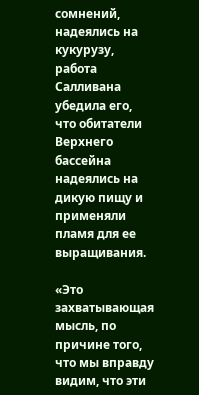сомнений, надеялись на кукурузу, работа Салливана убедила его, что обитатели Верхнего бассейна надеялись на дикую пищу и применяли пламя для ее выращивания.

«Это захватывающая мысль, по причине того, что мы вправду видим, что эти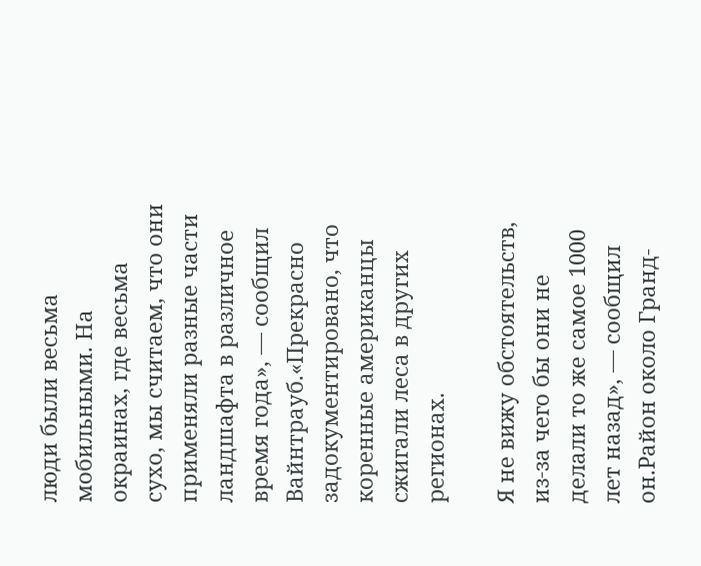люди были весьма мобильными. На окраинах, где весьма сухо, мы считаем, что они применяли разные части ландшафта в различное время года», — сообщил Вайнтрауб.«Прекрасно задокументировано, что коренные американцы сжигали леса в других регионах.

Я не вижу обстоятельств, из-за чего бы они не делали то же самое 1000 лет назад», — сообщил он.Район около Гранд-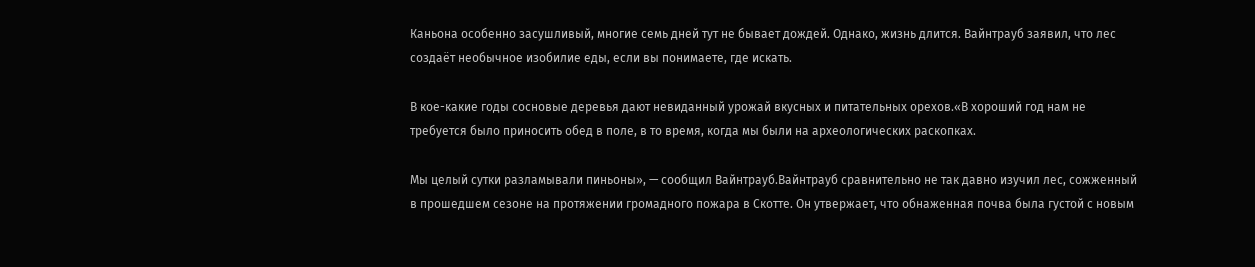Каньона особенно засушливый, многие семь дней тут не бывает дождей. Однако, жизнь длится. Вайнтрауб заявил, что лес создаёт необычное изобилие еды, если вы понимаете, где искать.

В кое-какие годы сосновые деревья дают невиданный урожай вкусных и питательных орехов.«В хороший год нам не требуется было приносить обед в поле, в то время, когда мы были на археологических раскопках.

Мы целый сутки разламывали пиньоны», — сообщил Вайнтрауб.Вайнтрауб сравнительно не так давно изучил лес, сожженный в прошедшем сезоне на протяжении громадного пожара в Скотте. Он утвержает, что обнаженная почва была густой с новым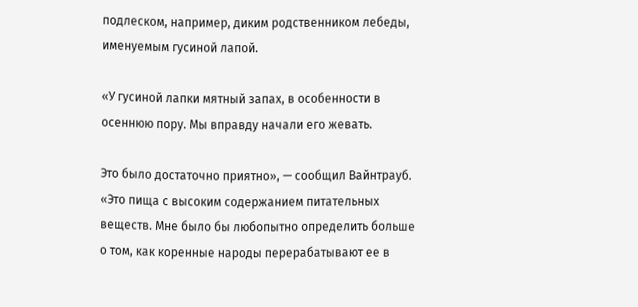подлеском, например, диким родственником лебеды, именуемым гусиной лапой.

«У гусиной лапки мятный запах, в особенности в осеннюю пору. Мы вправду начали его жевать.

Это было достаточно приятно», — сообщил Вайнтрауб. «Это пища с высоким содержанием питательных веществ. Мне было бы любопытно определить больше о том, как коренные народы перерабатывают ее в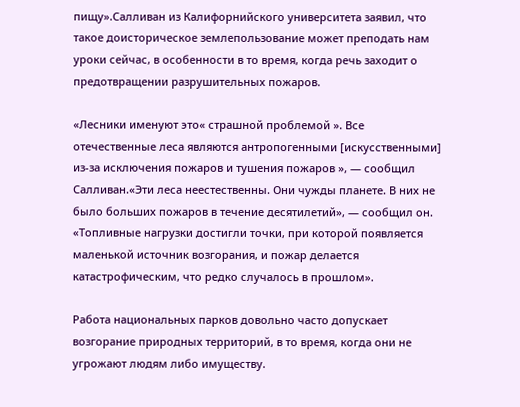пищу».Салливан из Калифорнийского университета заявил, что такое доисторическое землепользование может преподать нам уроки сейчас, в особенности в то время, когда речь заходит о предотвращении разрушительных пожаров.

«Лесники именуют это« страшной проблемой ». Все отечественные леса являются антропогенными [искусственными] из-за исключения пожаров и тушения пожаров », — сообщил Салливан.«Эти леса неестественны. Они чужды планете. В них не было больших пожаров в течение десятилетий», — сообщил он. «Топливные нагрузки достигли точки, при которой появляется маленькой источник возгорания, и пожар делается катастрофическим, что редко случалось в прошлом».

Работа национальных парков довольно часто допускает возгорание природных территорий, в то время, когда они не угрожают людям либо имуществу.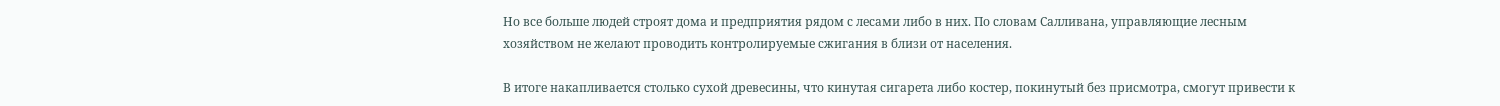Но все больше людей строят дома и предприятия рядом с лесами либо в них. По словам Салливана, управляющие лесным хозяйством не желают проводить контролируемые сжигания в близи от населения.

В итоге накапливается столько сухой древесины, что кинутая сигарета либо костер, покинутый без присмотра, смогут привести к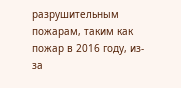разрушительным пожарам, таким как пожар в 2016 году, из-за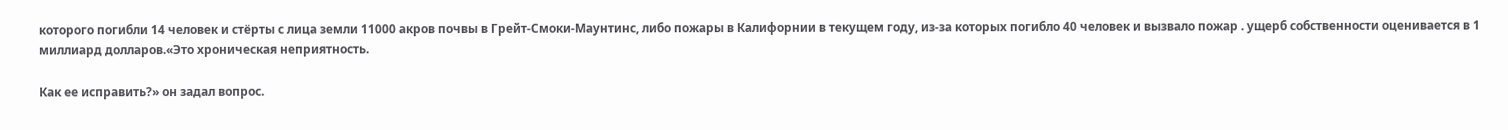которого погибли 14 человек и стёрты с лица земли 11000 акров почвы в Грейт-Смоки-Маунтинс, либо пожары в Калифорнии в текущем году, из-за которых погибло 40 человек и вызвало пожар . ущерб собственности оценивается в 1 миллиард долларов.«Это хроническая неприятность.

Как ее исправить?» он задал вопрос.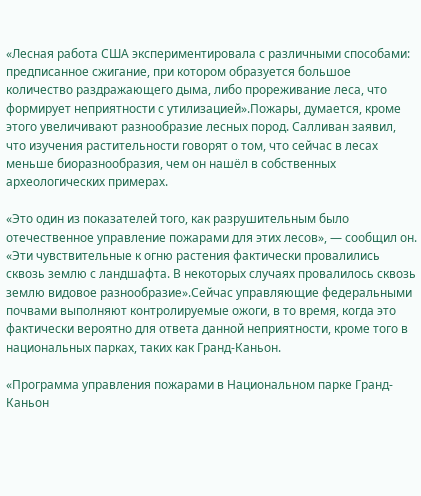«Лесная работа США экспериментировала с различными способами: предписанное сжигание, при котором образуется большое количество раздражающего дыма, либо прореживание леса, что формирует неприятности с утилизацией».Пожары, думается, кроме этого увеличивают разнообразие лесных пород. Салливан заявил, что изучения растительности говорят о том, что сейчас в лесах меньше биоразнообразия, чем он нашёл в собственных археологических примерах.

«Это один из показателей того, как разрушительным было отечественное управление пожарами для этих лесов», — сообщил он. «Эти чувствительные к огню растения фактически провалились сквозь землю с ландшафта. В некоторых случаях провалилось сквозь землю видовое разнообразие».Сейчас управляющие федеральными почвами выполняют контролируемые ожоги, в то время, когда это фактически вероятно для ответа данной неприятности, кроме того в национальных парках, таких как Гранд-Каньон.

«Программа управления пожарами в Национальном парке Гранд-Каньон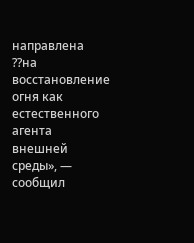направлена ??на восстановление огня как естественного агента внешней среды», — сообщил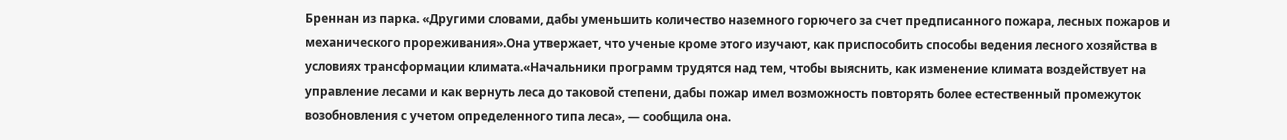Бреннан из парка. «Другими словами, дабы уменьшить количество наземного горючего за счет предписанного пожара, лесных пожаров и механического прореживания».Она утвержает, что ученые кроме этого изучают, как приспособить способы ведения лесного хозяйства в условиях трансформации климата.«Начальники программ трудятся над тем, чтобы выяснить, как изменение климата воздействует на управление лесами и как вернуть леса до таковой степени, дабы пожар имел возможность повторять более естественный промежуток возобновления с учетом определенного типа леса», — сообщила она.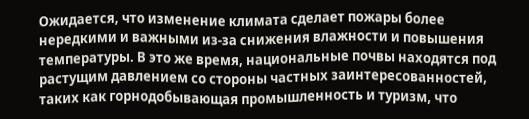Ожидается, что изменение климата сделает пожары более нередкими и важными из-за снижения влажности и повышения температуры. В это же время, национальные почвы находятся под растущим давлением со стороны частных заинтересованностей, таких как горнодобывающая промышленность и туризм, что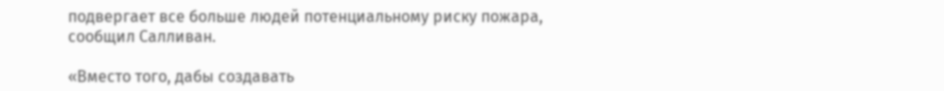подвергает все больше людей потенциальному риску пожара, сообщил Салливан.

«Вместо того, дабы создавать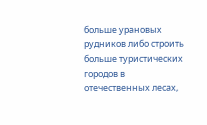больше урановых рудников либо строить больше туристических городов в отечественных лесах,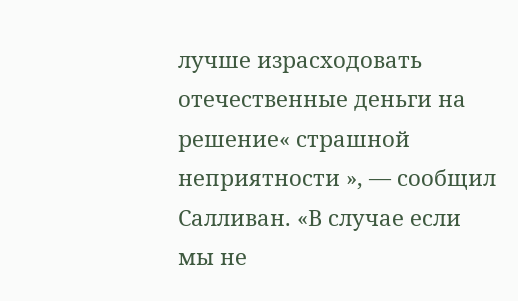лучше израсходовать отечественные деньги на решение« страшной неприятности », — сообщил Салливан. «В случае если мы не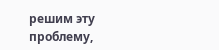решим эту проблему,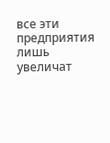все эти предприятия лишь увеличат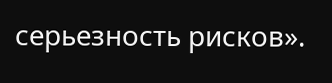серьезность рисков».